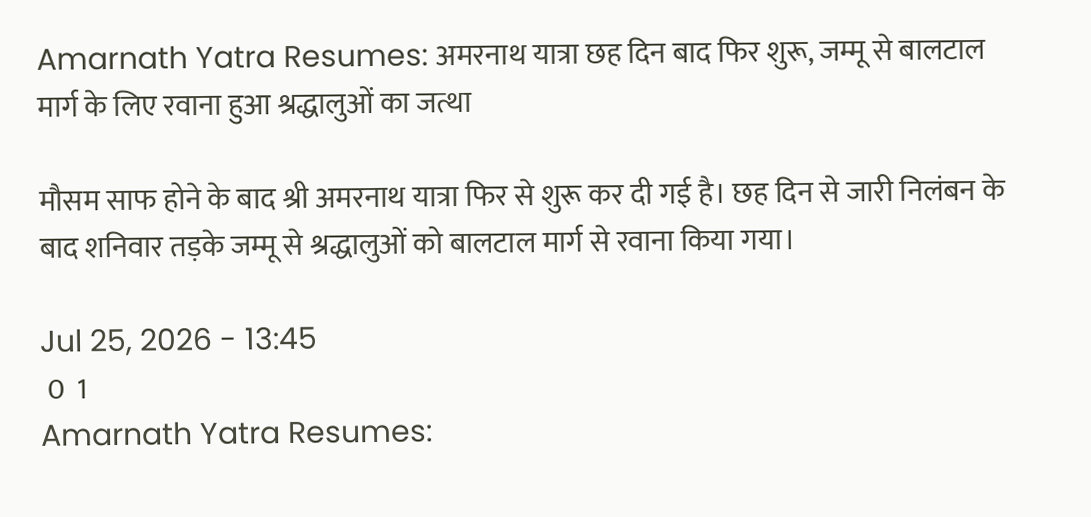Amarnath Yatra Resumes: अमरनाथ यात्रा छह दिन बाद फिर शुरू, जम्मू से बालटाल मार्ग के लिए रवाना हुआ श्रद्धालुओं का जत्था

मौसम साफ होने के बाद श्री अमरनाथ यात्रा फिर से शुरू कर दी गई है। छह दिन से जारी निलंबन के बाद शनिवार तड़के जम्मू से श्रद्धालुओं को बालटाल मार्ग से रवाना किया गया।

Jul 25, 2026 - 13:45
 0  1
Amarnath Yatra Resumes: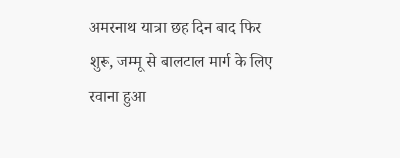अमरनाथ यात्रा छह दिन बाद फिर शुरू, जम्मू से बालटाल मार्ग के लिए रवाना हुआ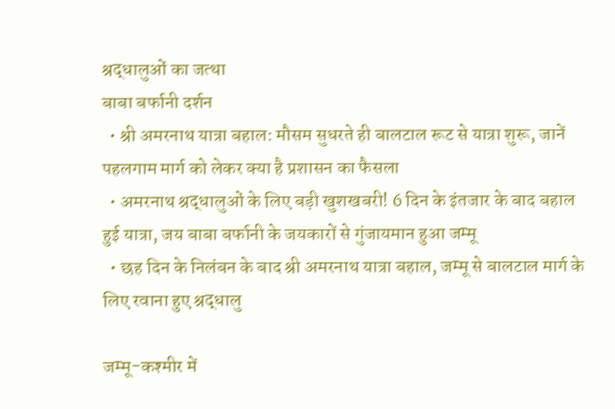श्रद्धालुओं का जत्था
बाबा बर्फानी दर्शन
  • श्री अमरनाथ यात्रा बहाल: मौसम सुधरते ही बालटाल रूट से यात्रा शुरू, जानें पहलगाम मार्ग को लेकर क्या है प्रशासन का फैसला
  • अमरनाथ श्रद्धालुओं के लिए बड़ी खुशखबरी! 6 दिन के इंतजार के बाद बहाल हुई यात्रा, जय बाबा बर्फानी के जयकारों से गुंजायमान हुआ जम्मू
  • छह दिन के निलंबन के बाद श्री अमरनाथ यात्रा बहाल, जम्मू से बालटाल मार्ग के लिए रवाना हुए श्रद्धालु

जम्मू-कश्मीर में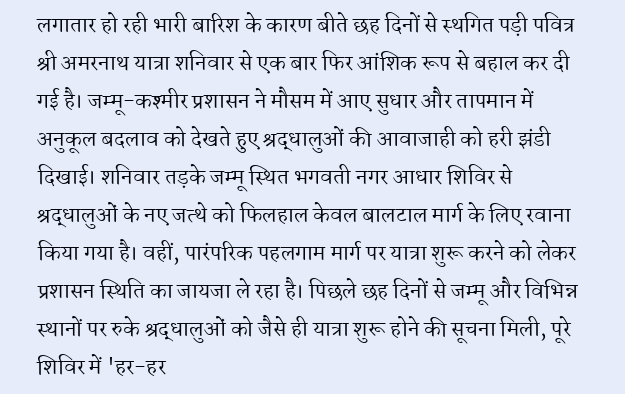लगातार हो रही भारी बारिश के कारण बीते छह दिनों से स्थगित पड़ी पवित्र श्री अमरनाथ यात्रा शनिवार से एक बार फिर आंशिक रूप से बहाल कर दी गई है। जम्मू-कश्मीर प्रशासन ने मौसम में आए सुधार और तापमान में अनुकूल बदलाव को देखते हुए श्रद्धालुओं की आवाजाही को हरी झंडी दिखाई। शनिवार तड़के जम्मू स्थित भगवती नगर आधार शिविर से श्रद्धालुओं के नए जत्थे को फिलहाल केवल बालटाल मार्ग के लिए रवाना किया गया है। वहीं, पारंपरिक पहलगाम मार्ग पर यात्रा शुरू करने को लेकर प्रशासन स्थिति का जायजा ले रहा है। पिछले छह दिनों से जम्मू और विभिन्न स्थानों पर रुके श्रद्धालुओं को जैसे ही यात्रा शुरू होने की सूचना मिली, पूरे शिविर में 'हर-हर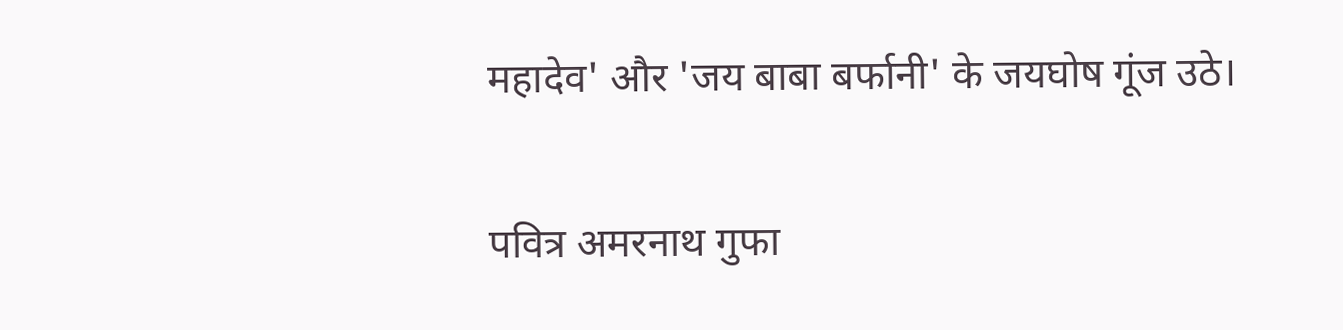महादेव' और 'जय बाबा बर्फानी' के जयघोष गूंज उठे।

पवित्र अमरनाथ गुफा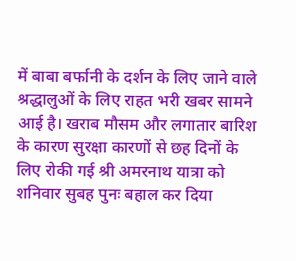में बाबा बर्फानी के दर्शन के लिए जाने वाले श्रद्धालुओं के लिए राहत भरी खबर सामने आई है। खराब मौसम और लगातार बारिश के कारण सुरक्षा कारणों से छह दिनों के लिए रोकी गई श्री अमरनाथ यात्रा को शनिवार सुबह पुनः बहाल कर दिया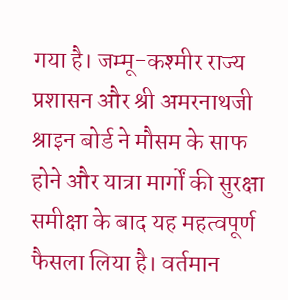गया है। जम्मू-कश्मीर राज्य प्रशासन और श्री अमरनाथजी श्राइन बोर्ड ने मौसम के साफ होने और यात्रा मार्गों की सुरक्षा समीक्षा के बाद यह महत्वपूर्ण फैसला लिया है। वर्तमान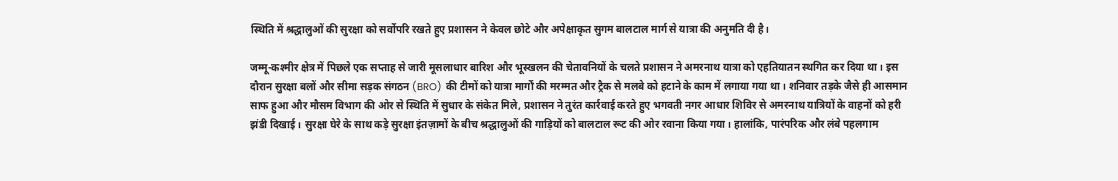स्थिति में श्रद्धालुओं की सुरक्षा को सर्वोपरि रखते हुए प्रशासन ने केवल छोटे और अपेक्षाकृत सुगम बालटाल मार्ग से यात्रा की अनुमति दी है।

जम्मू-कश्मीर क्षेत्र में पिछले एक सप्ताह से जारी मूसलाधार बारिश और भूस्खलन की चेतावनियों के चलते प्रशासन ने अमरनाथ यात्रा को एहतियातन स्थगित कर दिया था। इस दौरान सुरक्षा बलों और सीमा सड़क संगठन (BRO) की टीमों को यात्रा मार्गों की मरम्मत और ट्रैक से मलबे को हटाने के काम में लगाया गया था। शनिवार तड़के जैसे ही आसमान साफ हुआ और मौसम विभाग की ओर से स्थिति में सुधार के संकेत मिले, प्रशासन ने तुरंत कार्रवाई करते हुए भगवती नगर आधार शिविर से अमरनाथ यात्रियों के वाहनों को हरी झंडी दिखाई। सुरक्षा घेरे के साथ कड़े सुरक्षा इंतज़ामों के बीच श्रद्धालुओं की गाड़ियों को बालटाल रूट की ओर रवाना किया गया। हालांकि, पारंपरिक और लंबे पहलगाम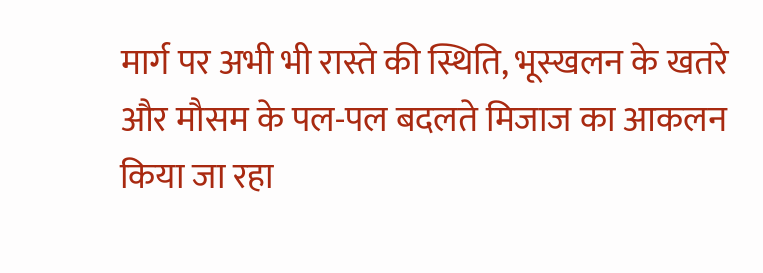मार्ग पर अभी भी रास्ते की स्थिति, भूस्खलन के खतरे और मौसम के पल-पल बदलते मिजाज का आकलन किया जा रहा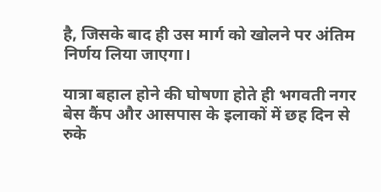है, जिसके बाद ही उस मार्ग को खोलने पर अंतिम निर्णय लिया जाएगा।

यात्रा बहाल होने की घोषणा होते ही भगवती नगर बेस कैंप और आसपास के इलाकों में छह दिन से रुके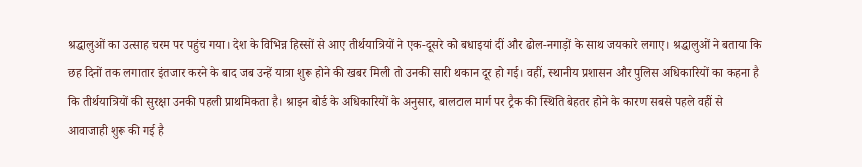श्रद्धालुओं का उत्साह चरम पर पहुंच गया। देश के विभिन्न हिस्सों से आए तीर्थयात्रियों ने एक-दूसरे को बधाइयां दीं और ढोल-नगाड़ों के साथ जयकारे लगाए। श्रद्धालुओं ने बताया कि छह दिनों तक लगातार इंतजार करने के बाद जब उन्हें यात्रा शुरू होने की खबर मिली तो उनकी सारी थकान दूर हो गई। वहीं, स्थानीय प्रशासन और पुलिस अधिकारियों का कहना है कि तीर्थयात्रियों की सुरक्षा उनकी पहली प्राथमिकता है। श्राइन बोर्ड के अधिकारियों के अनुसार, बालटाल मार्ग पर ट्रैक की स्थिति बेहतर होने के कारण सबसे पहले वहीं से आवाजाही शुरू की गई है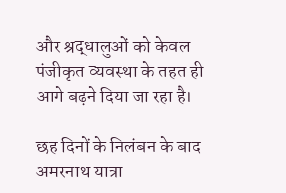और श्रद्धालुओं को केवल पंजीकृत व्यवस्था के तहत ही आगे बढ़ने दिया जा रहा है।

छह दिनों के निलंबन के बाद अमरनाथ यात्रा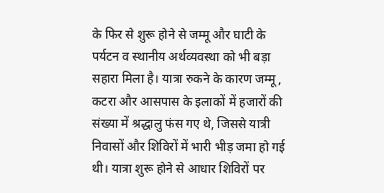के फिर से शुरू होने से जम्मू और घाटी के पर्यटन व स्थानीय अर्थव्यवस्था को भी बड़ा सहारा मिला है। यात्रा रुकने के कारण जम्मू, कटरा और आसपास के इलाकों में हजारों की संख्या में श्रद्धालु फंस गए थे, जिससे यात्री निवासों और शिविरों में भारी भीड़ जमा हो गई थी। यात्रा शुरू होने से आधार शिविरों पर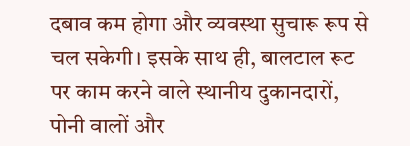दबाव कम होगा और व्यवस्था सुचारू रूप से चल सकेगी। इसके साथ ही, बालटाल रूट पर काम करने वाले स्थानीय दुकानदारों, पोनी वालों और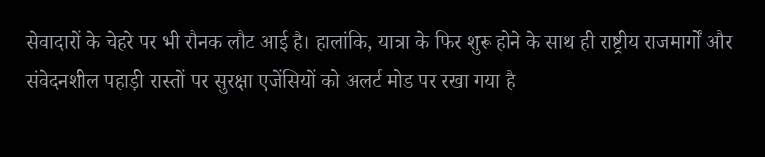सेवादारों के चेहरे पर भी रौनक लौट आई है। हालांकि, यात्रा के फिर शुरू होने के साथ ही राष्ट्रीय राजमार्गों और संवेदनशील पहाड़ी रास्तों पर सुरक्षा एजेंसियों को अलर्ट मोड पर रखा गया है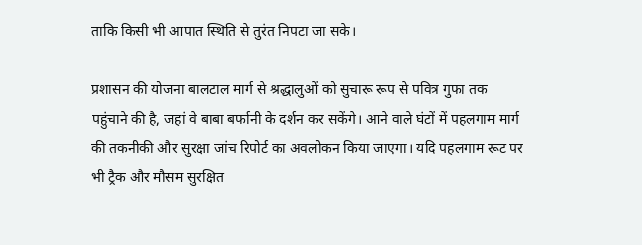ताकि किसी भी आपात स्थिति से तुरंत निपटा जा सके।

प्रशासन की योजना बालटाल मार्ग से श्रद्धालुओं को सुचारू रूप से पवित्र गुफा तक पहुंचाने की है, जहां वे बाबा बर्फानी के दर्शन कर सकेंगे। आने वाले घंटों में पहलगाम मार्ग की तकनीकी और सुरक्षा जांच रिपोर्ट का अवलोकन किया जाएगा। यदि पहलगाम रूट पर भी ट्रैक और मौसम सुरक्षित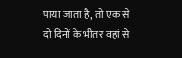पाया जाता है, तो एक से दो दिनों के भीतर वहां से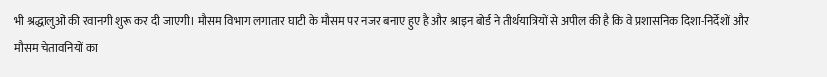भी श्रद्धालुओं की रवानगी शुरू कर दी जाएगी। मौसम विभाग लगातार घाटी के मौसम पर नजर बनाए हुए है और श्राइन बोर्ड ने तीर्थयात्रियों से अपील की है कि वे प्रशासनिक दिशा-निर्देशों और मौसम चेतावनियों का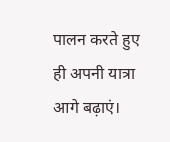पालन करते हुए ही अपनी यात्रा आगे बढ़ाएं।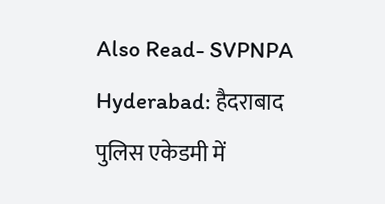Also Read- SVPNPA Hyderabad: हैदराबाद पुलिस एकेडमी में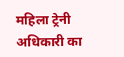महिला ट्रेनी अधिकारी का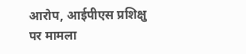आरोप, आईपीएस प्रशिक्षु पर मामला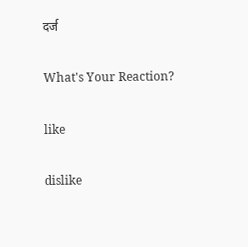दर्ज

What's Your Reaction?

like

dislike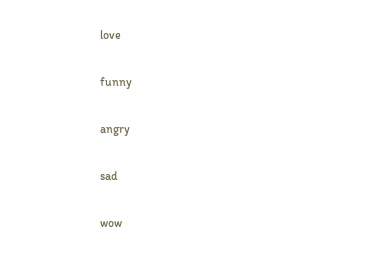love

funny

angry

sad

wow